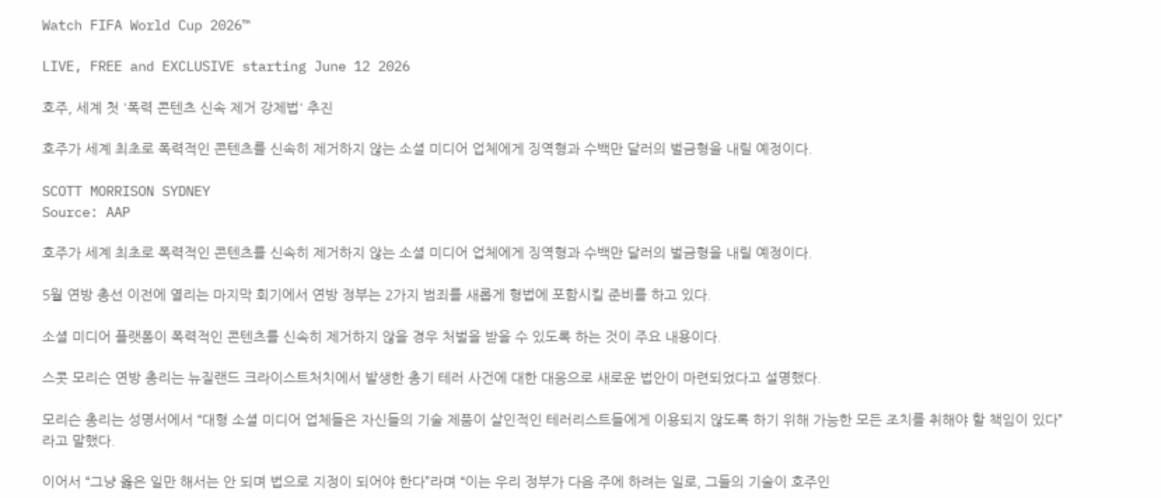Watch FIFA World Cup 2026™

LIVE, FREE and EXCLUSIVE starting June 12 2026

호주, 세계 첫 '폭력 콘텐츠 신속 제거 강제법' 추진

호주가 세계 최초로 폭력적인 콘텐츠를 신속히 제거하지 않는 소셜 미디어 업체에게 징역형과 수백만 달러의 벌금형을 내릴 예정이다.

SCOTT MORRISON SYDNEY
Source: AAP

호주가 세계 최초로 폭력적인 콘텐츠를 신속히 제거하지 않는 소셜 미디어 업체에게 징역형과 수백만 달러의 벌금형을 내릴 예정이다.

5월 연방 총선 이전에 열리는 마지막 회기에서 연방 정부는 2가지 범죄를 새롭게 형법에 포함시킬 준비를 하고 있다.

소셜 미디어 플랫폼이 폭력적인 콘텐츠를 신속히 제거하지 않을 경우 처벌을 받을 수 있도록 하는 것이 주요 내용이다.

스콧 모리슨 연방 총리는 뉴질랜드 크라이스트처치에서 발생한 총기 테러 사건에 대한 대응으로 새로운 법안이 마련되었다고 설명했다.

모리슨 총리는 성명서에서 “대형 소셜 미디어 업체들은 자신들의 기술 제품이 살인적인 테러리스트들에게 이용되지 않도록 하기 위해 가능한 모든 조치를 취해야 할 책임이 있다”라고 말했다.

이어서 “그냥 옳은 일만 해서는 안 되며 법으로 지정이 되어야 한다”라며 “이는 우리 정부가 다음 주에 하려는 일로, 그들의 기술이 호주인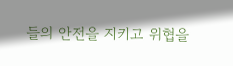들의 안전을 지키고 위협을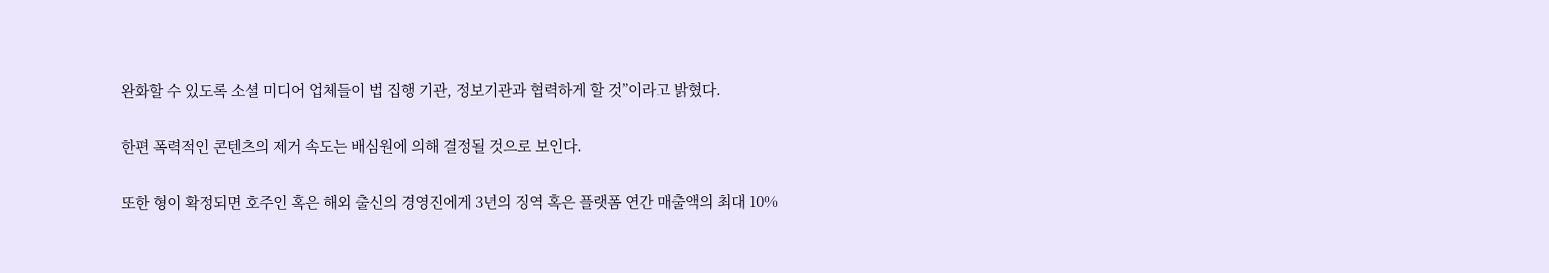완화할 수 있도록 소셜 미디어 업체들이 법 집행 기관, 정보기관과 협력하게 할 것”이라고 밝혔다.

한편 폭력적인 콘텐츠의 제거 속도는 배심원에 의해 결정될 것으로 보인다.

또한 형이 확정되면 호주인 혹은 해외 출신의 경영진에게 3년의 징역 혹은 플랫폼 연간 매출액의 최대 10%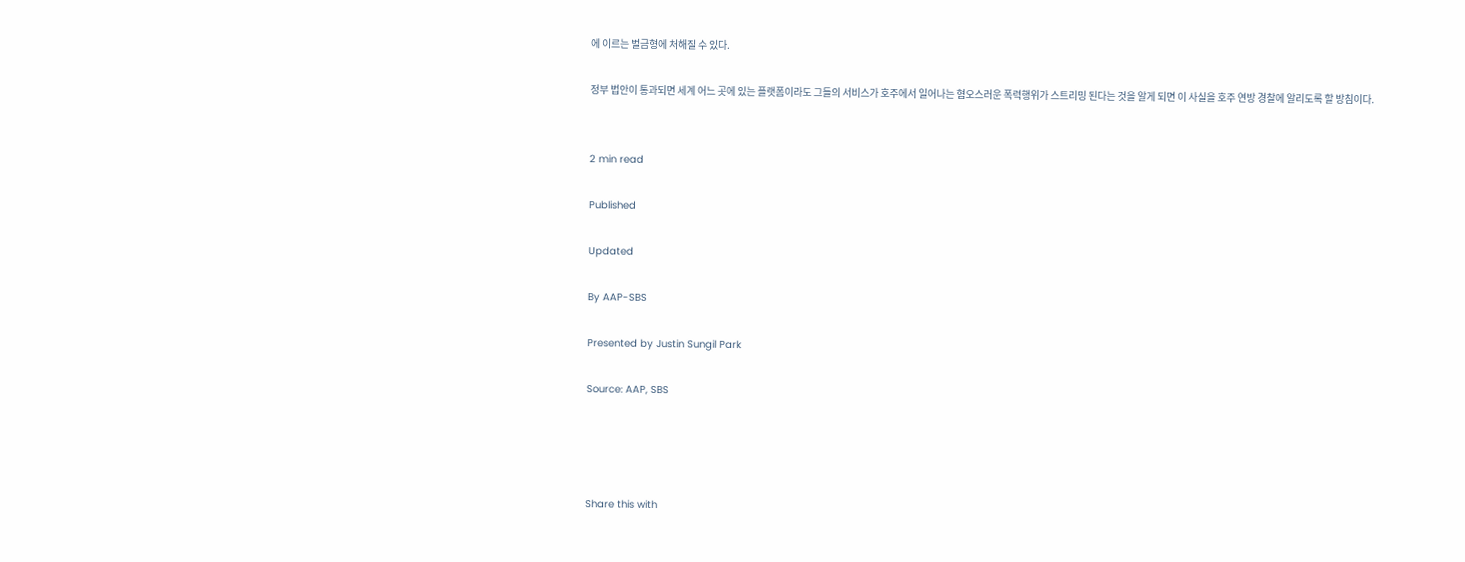에 이르는 벌금형에 처해질 수 있다.

정부 법안이 통과되면 세계 어느 곳에 있는 플랫폼이라도 그들의 서비스가 호주에서 일어나는 혐오스러운 폭력행위가 스트리밍 된다는 것을 알게 되면 이 사실을 호주 연방 경찰에 알리도록 할 방침이다.


2 min read

Published

Updated

By AAP-SBS

Presented by Justin Sungil Park

Source: AAP, SBS




Share this with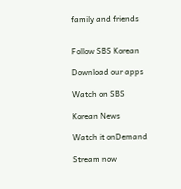family and friends


Follow SBS Korean

Download our apps

Watch on SBS

Korean News

Watch it onDemand

Stream now